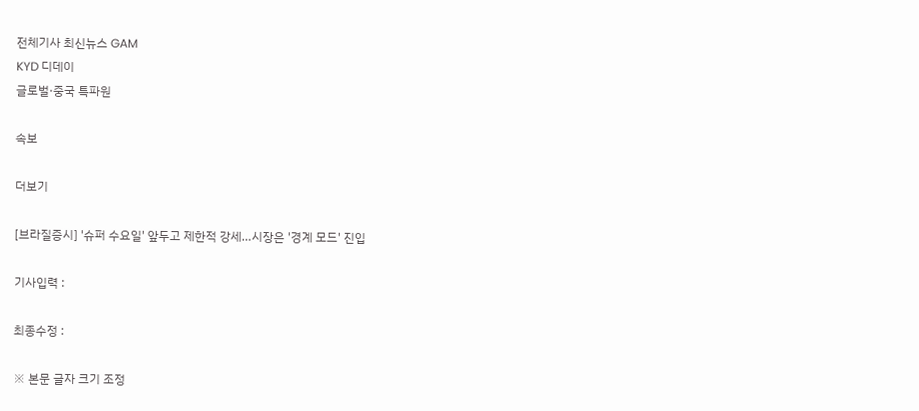전체기사 최신뉴스 GAM
KYD 디데이
글로벌·중국 특파원

속보

더보기

[브라질증시] '슈퍼 수요일' 앞두고 제한적 강세…시장은 '경계 모드' 진입

기사입력 :

최종수정 :

※ 본문 글자 크기 조정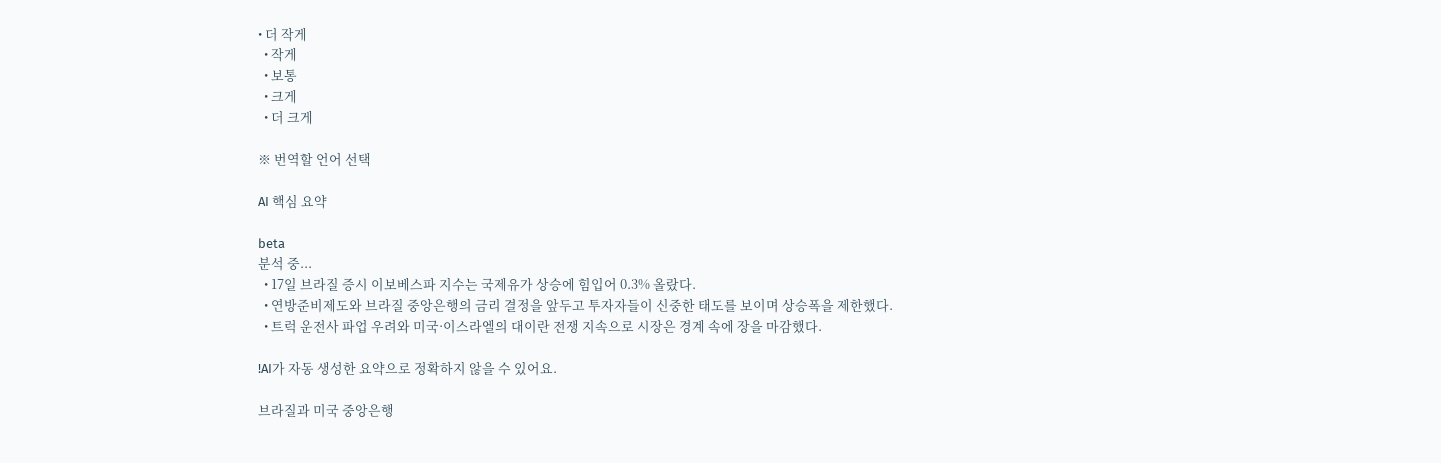• 더 작게
  • 작게
  • 보통
  • 크게
  • 더 크게

※ 번역할 언어 선택

AI 핵심 요약

beta
분석 중...
  • 17일 브라질 증시 이보베스파 지수는 국제유가 상승에 힘입어 0.3% 올랐다.
  • 연방준비제도와 브라질 중앙은행의 금리 결정을 앞두고 투자자들이 신중한 태도를 보이며 상승폭을 제한했다.
  • 트럭 운전사 파업 우려와 미국·이스라엘의 대이란 전쟁 지속으로 시장은 경계 속에 장을 마감했다.

!AI가 자동 생성한 요약으로 정확하지 않을 수 있어요.

브라질과 미국 중앙은행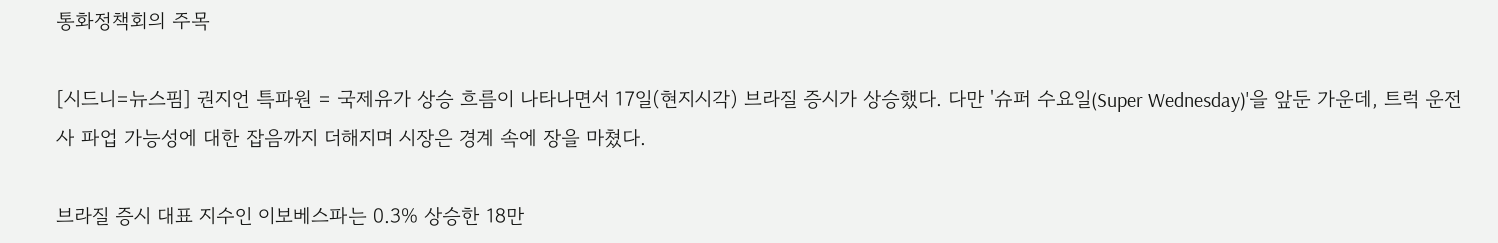통화정책회의 주목

[시드니=뉴스핌] 권지언 특파원 = 국제유가 상승 흐름이 나타나면서 17일(현지시각) 브라질 증시가 상승했다. 다만 '슈퍼 수요일(Super Wednesday)'을 앞둔 가운데, 트럭 운전사 파업 가능성에 대한 잡음까지 더해지며 시장은 경계 속에 장을 마쳤다.

브라질 증시 대표 지수인 이보베스파는 0.3% 상승한 18만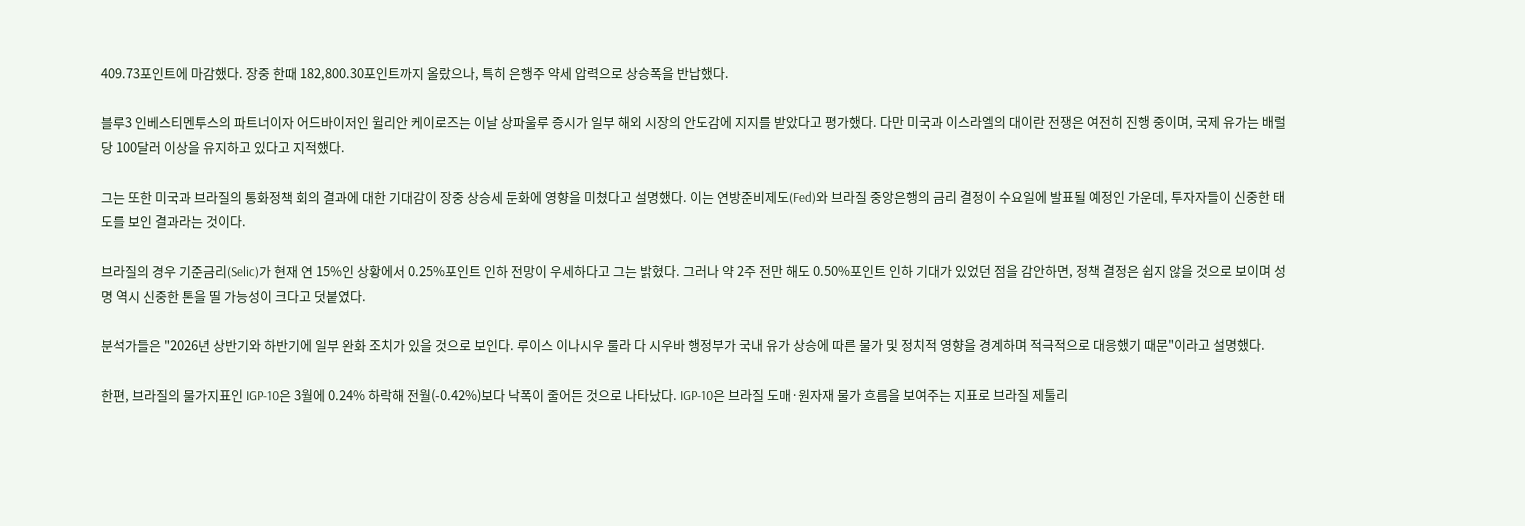409.73포인트에 마감했다. 장중 한때 182,800.30포인트까지 올랐으나, 특히 은행주 약세 압력으로 상승폭을 반납했다.

블루3 인베스티멘투스의 파트너이자 어드바이저인 윌리안 케이로즈는 이날 상파울루 증시가 일부 해외 시장의 안도감에 지지를 받았다고 평가했다. 다만 미국과 이스라엘의 대이란 전쟁은 여전히 진행 중이며, 국제 유가는 배럴당 100달러 이상을 유지하고 있다고 지적했다.

그는 또한 미국과 브라질의 통화정책 회의 결과에 대한 기대감이 장중 상승세 둔화에 영향을 미쳤다고 설명했다. 이는 연방준비제도(Fed)와 브라질 중앙은행의 금리 결정이 수요일에 발표될 예정인 가운데, 투자자들이 신중한 태도를 보인 결과라는 것이다.

브라질의 경우 기준금리(Selic)가 현재 연 15%인 상황에서 0.25%포인트 인하 전망이 우세하다고 그는 밝혔다. 그러나 약 2주 전만 해도 0.50%포인트 인하 기대가 있었던 점을 감안하면, 정책 결정은 쉽지 않을 것으로 보이며 성명 역시 신중한 톤을 띨 가능성이 크다고 덧붙였다.

분석가들은 "2026년 상반기와 하반기에 일부 완화 조치가 있을 것으로 보인다. 루이스 이나시우 룰라 다 시우바 행정부가 국내 유가 상승에 따른 물가 및 정치적 영향을 경계하며 적극적으로 대응했기 때문"이라고 설명했다.

한편, 브라질의 물가지표인 IGP-10은 3월에 0.24% 하락해 전월(-0.42%)보다 낙폭이 줄어든 것으로 나타났다. IGP-10은 브라질 도매·원자재 물가 흐름을 보여주는 지표로 브라질 제툴리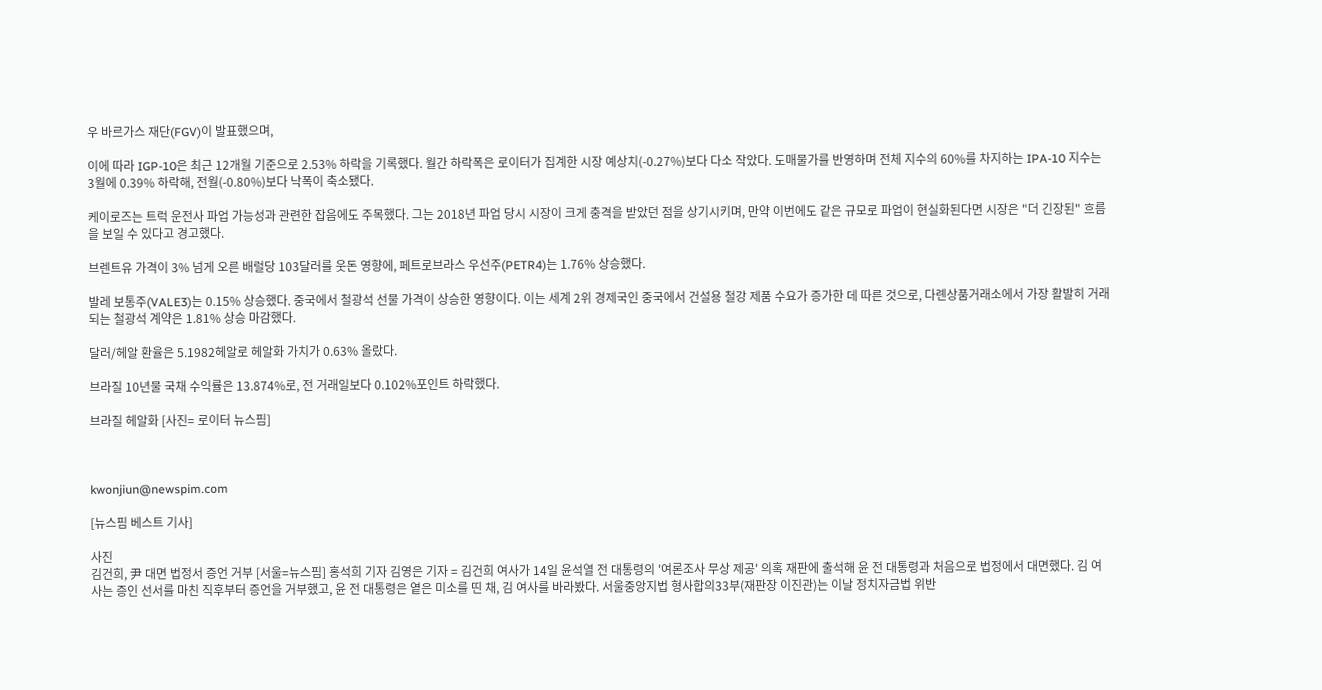우 바르가스 재단(FGV)이 발표했으며,

이에 따라 IGP-10은 최근 12개월 기준으로 2.53% 하락을 기록했다. 월간 하락폭은 로이터가 집계한 시장 예상치(-0.27%)보다 다소 작았다. 도매물가를 반영하며 전체 지수의 60%를 차지하는 IPA-10 지수는 3월에 0.39% 하락해, 전월(-0.80%)보다 낙폭이 축소됐다.

케이로즈는 트럭 운전사 파업 가능성과 관련한 잡음에도 주목했다. 그는 2018년 파업 당시 시장이 크게 충격을 받았던 점을 상기시키며, 만약 이번에도 같은 규모로 파업이 현실화된다면 시장은 "더 긴장된" 흐름을 보일 수 있다고 경고했다.

브렌트유 가격이 3% 넘게 오른 배럴당 103달러를 웃돈 영향에, 페트로브라스 우선주(PETR4)는 1.76% 상승했다.

발레 보통주(VALE3)는 0.15% 상승했다. 중국에서 철광석 선물 가격이 상승한 영향이다. 이는 세계 2위 경제국인 중국에서 건설용 철강 제품 수요가 증가한 데 따른 것으로, 다롄상품거래소에서 가장 활발히 거래되는 철광석 계약은 1.81% 상승 마감했다.

달러/헤알 환율은 5.1982헤알로 헤알화 가치가 0.63% 올랐다.

브라질 10년물 국채 수익률은 13.874%로, 전 거래일보다 0.102%포인트 하락했다.

브라질 헤알화 [사진= 로이터 뉴스핌]



kwonjiun@newspim.com

[뉴스핌 베스트 기사]

사진
김건희, 尹 대면 법정서 증언 거부 [서울=뉴스핌] 홍석희 기자 김영은 기자 = 김건희 여사가 14일 윤석열 전 대통령의 '여론조사 무상 제공' 의혹 재판에 출석해 윤 전 대통령과 처음으로 법정에서 대면했다. 김 여사는 증인 선서를 마친 직후부터 증언을 거부했고, 윤 전 대통령은 옅은 미소를 띤 채, 김 여사를 바라봤다. 서울중앙지법 형사합의33부(재판장 이진관)는 이날 정치자금법 위반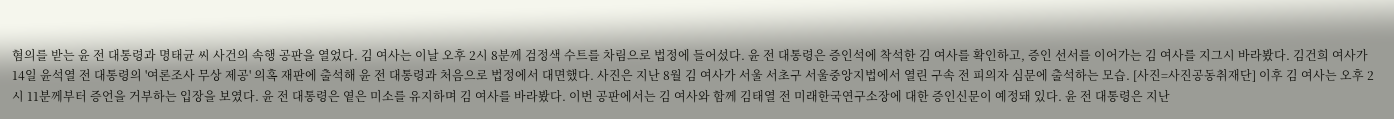혐의를 받는 윤 전 대통령과 명태균 씨 사건의 속행 공판을 열었다. 김 여사는 이날 오후 2시 8분께 검정색 수트를 차림으로 법정에 들어섰다. 윤 전 대통령은 증인석에 착석한 김 여사를 확인하고, 증인 선서를 이어가는 김 여사를 지그시 바라봤다. 김건희 여사가 14일 윤석열 전 대통령의 '여론조사 무상 제공' 의혹 재판에 출석해 윤 전 대통령과 처음으로 법정에서 대면했다. 사진은 지난 8월 김 여사가 서울 서초구 서울중앙지법에서 열린 구속 전 피의자 심문에 출석하는 모습. [사진=사진공동취재단] 이후 김 여사는 오후 2시 11분께부터 증언을 거부하는 입장을 보였다. 윤 전 대통령은 옅은 미소를 유지하며 김 여사를 바라봤다. 이번 공판에서는 김 여사와 함께 김태열 전 미래한국연구소장에 대한 증인신문이 예정돼 있다. 윤 전 대통령은 지난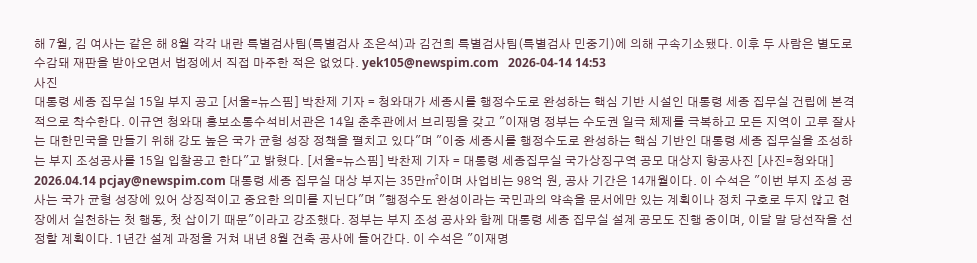해 7월, 김 여사는 같은 해 8월 각각 내란 특별검사팀(특별검사 조은석)과 김건희 특별검사팀(특별검사 민중기)에 의해 구속기소됐다. 이후 두 사람은 별도로 수감돼 재판을 받아오면서 법정에서 직접 마주한 적은 없었다. yek105@newspim.com   2026-04-14 14:53
사진
대통령 세종 집무실 15일 부지 공고 [서울=뉴스핌] 박찬제 기자 = 청와대가 세종시를 행정수도로 완성하는 핵심 기반 시설인 대통령 세종 집무실 건립에 본격적으로 착수한다. 이규연 청와대 홍보소통수석비서관은 14일 춘추관에서 브리핑을 갖고 "이재명 정부는 수도권 일극 체제를 극복하고 모든 지역이 고루 잘사는 대한민국을 만들기 위해 강도 높은 국가 균형 성장 정책을 펼치고 있다"며 "이중 세종시를 행정수도로 완성하는 핵심 기반인 대통령 세종 집무실을 조성하는 부지 조성공사를 15일 입찰공고 한다"고 밝혔다. [서울=뉴스핌] 박찬제 기자 = 대통령 세종집무실 국가상징구역 공모 대상지 항공사진 [사진=청와대] 2026.04.14 pcjay@newspim.com 대통령 세종 집무실 대상 부지는 35만㎡이며 사업비는 98억 원, 공사 기간은 14개월이다. 이 수석은 "이번 부지 조성 공사는 국가 균형 성장에 있어 상징적이고 중요한 의미를 지닌다"며 "행정수도 완성이라는 국민과의 약속을 문서에만 있는 계획이나 정치 구호로 두지 않고 현장에서 실천하는 첫 행동, 첫 삽이기 때문"이라고 강조했다. 정부는 부지 조성 공사와 함께 대통령 세종 집무실 설계 공모도 진행 중이며, 이달 말 당선작을 선정할 계획이다. 1년간 설계 과정을 거쳐 내년 8월 건축 공사에 들어간다. 이 수석은 "이재명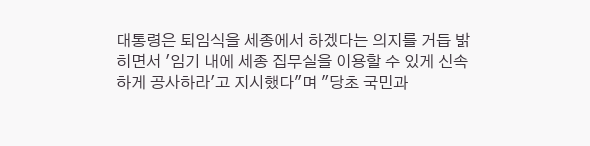대통령은 퇴임식을 세종에서 하겠다는 의지를 거듭 밝히면서 '임기 내에 세종 집무실을 이용할 수 있게 신속하게 공사하라'고 지시했다"며 "당초 국민과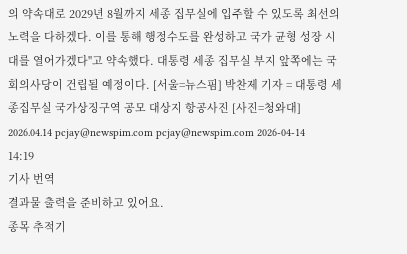의 약속대로 2029년 8월까지 세종 집무실에 입주할 수 있도록 최선의 노력을 다하겠다. 이를 통해 행정수도를 완성하고 국가 균형 성장 시대를 열어가겠다"고 약속했다. 대통령 세종 집무실 부지 앞쪽에는 국회의사당이 건립될 예정이다. [서울=뉴스핌] 박찬제 기자 = 대통령 세종집무실 국가상징구역 공모 대상지 항공사진 [사진=청와대] 2026.04.14 pcjay@newspim.com pcjay@newspim.com 2026-04-14 14:19
기사 번역
결과물 출력을 준비하고 있어요.
종목 추적기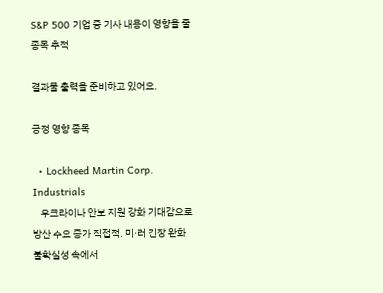S&P 500 기업 중 기사 내용이 영향을 줄 종목 추적

결과물 출력을 준비하고 있어요.

긍정 영향 종목

  • Lockheed Martin Corp. Industrials
    우크라이나 안보 지원 강화 기대감으로 방산 수요 증가 직접적. 미·러 긴장 완화 불확실성 속에서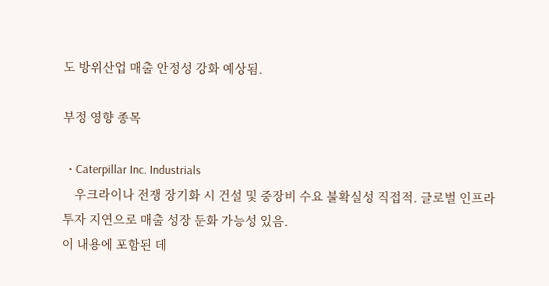도 방위산업 매출 안정성 강화 예상됨.

부정 영향 종목

  • Caterpillar Inc. Industrials
    우크라이나 전쟁 장기화 시 건설 및 중장비 수요 불확실성 직접적. 글로벌 인프라 투자 지연으로 매출 성장 둔화 가능성 있음.
이 내용에 포함된 데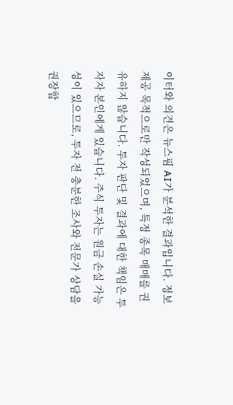이터와 의견은 뉴스핌 AI가 분석한 결과입니다. 정보 제공 목적으로만 작성되었으며, 특정 종목 매매를 권유하지 않습니다. 투자 판단 및 결과에 대한 책임은 투자자 본인에게 있습니다. 주식 투자는 원금 손실 가능성이 있으므로, 투자 전 충분한 조사와 전문가 상담을 권장합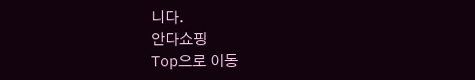니다.
안다쇼핑
Top으로 이동